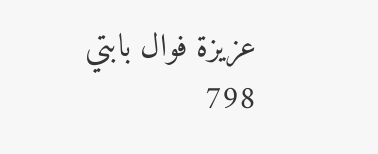عزيزة فوال بابتي
798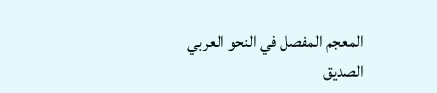المعجم المفصل في النحو العربي
الصديق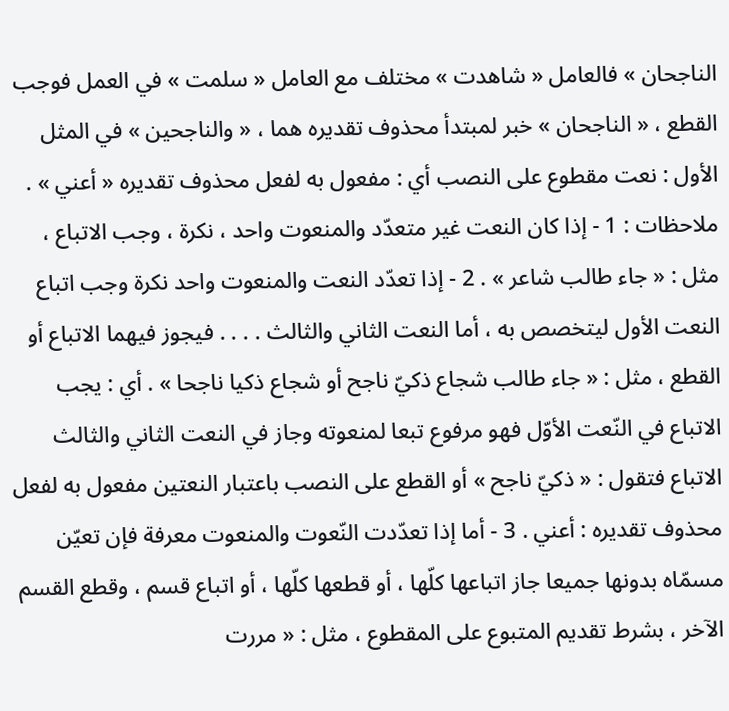الناجحان » فالعامل « شاهدت » مختلف مع العامل « سلمت » في العمل فوجب القطع ، « الناجحان » خبر لمبتدأ محذوف تقديره هما ، « والناجحين » في المثل الأول : نعت مقطوع على النصب أي : مفعول به لفعل محذوف تقديره « أعني » . ملاحظات : 1 - إذا كان النعت غير متعدّد والمنعوت واحد ، نكرة ، وجب الاتباع ، مثل : « جاء طالب شاعر » . 2 - إذا تعدّد النعت والمنعوت واحد نكرة وجب اتباع النعت الأول ليتخصص به ، أما النعت الثاني والثالث . . . . فيجوز فيهما الاتباع أو القطع ، مثل : « جاء طالب شجاع ذكيّ ناجح أو شجاع ذكيا ناجحا » . أي : يجب الاتباع في النّعت الأوّل فهو مرفوع تبعا لمنعوته وجاز في النعت الثاني والثالث الاتباع فتقول : « ذكيّ ناجح » أو القطع على النصب باعتبار النعتين مفعول به لفعل محذوف تقديره : أعني . 3 - أما إذا تعدّدت النّعوت والمنعوت معرفة فإن تعيّن مسمّاه بدونها جميعا جاز اتباعها كلّها ، أو قطعها كلّها ، أو اتباع قسم ، وقطع القسم الآخر ، بشرط تقديم المتبوع على المقطوع ، مثل : « مررت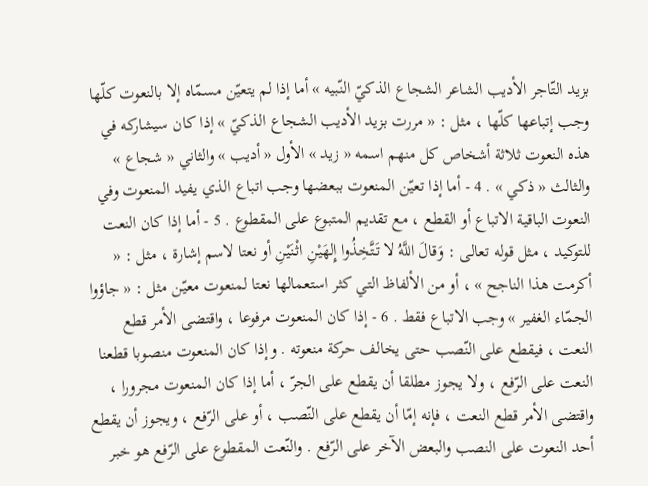بزيد التّاجر الأديب الشاعر الشجاع الذكيّ النّبيه » أما إذا لم يتعيّن مسمّاه إلا بالنعوت كلّها وجب إتباعها كلّها ، مثل : « مررت بزيد الأديب الشجاع الذكيّ » إذا كان سيشاركه في هذه النعوت ثلاثة أشخاص كل منهم اسمه « زيد » الأول « أديب » والثاني « شجاع » والثالث « ذكي » . 4 - أما إذا تعيّن المنعوت ببعضها وجب اتباع الذي يفيد المنعوت وفي النعوت الباقية الاتباع أو القطع ، مع تقديم المتبوع على المقطوع . 5 - أما إذا كان النعت للتوكيد ، مثل قوله تعالى : وَقالَ اللَّهُ لا تَتَّخِذُوا إِلهَيْنِ اثْنَيْنِ أو نعتا لاسم إشارة ، مثل : « أكرمت هذا الناجح » ، أو من الألفاظ التي كثر استعمالها نعتا لمنعوت معيّن مثل : « جاؤوا الجمّاء الغفير » وجب الاتباع فقط . 6 - إذا كان المنعوت مرفوعا ، واقتضى الأمر قطع النعت ، فيقطع على النّصب حتى يخالف حركة منعوته . وإذا كان المنعوت منصوبا قطعنا النعت على الرّفع ، ولا يجوز مطلقا أن يقطع على الجرّ ، أما إذا كان المنعوت مجرورا ، واقتضى الأمر قطع النعت ، فإنه إمّا أن يقطع على النّصب ، أو على الرّفع ، ويجوز أن يقطع أحد النعوت على النصب والبعض الآخر على الرّفع . والنّعت المقطوع على الرّفع هو خبر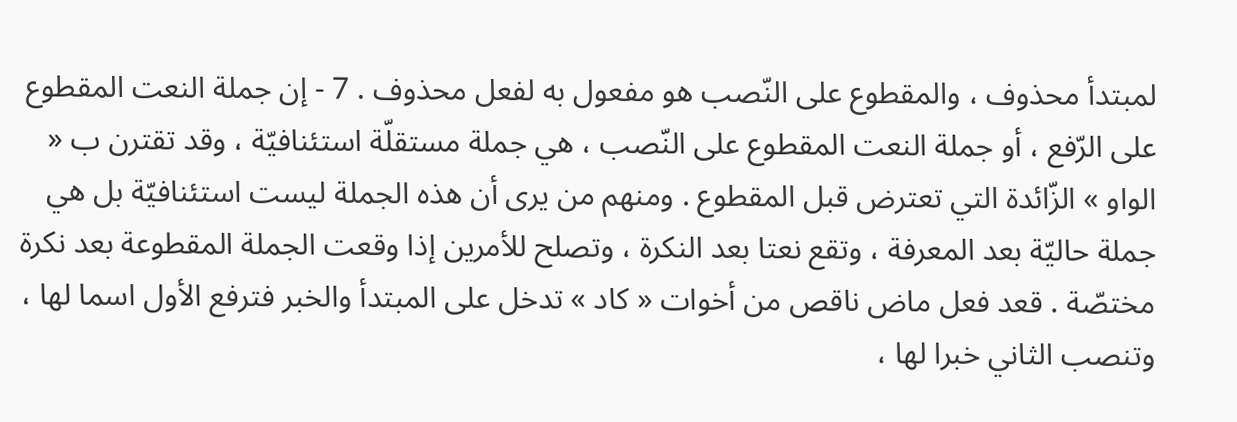لمبتدأ محذوف ، والمقطوع على النّصب هو مفعول به لفعل محذوف . 7 - إن جملة النعت المقطوع على الرّفع ، أو جملة النعت المقطوع على النّصب ، هي جملة مستقلّة استئنافيّة ، وقد تقترن ب « الواو » الزّائدة التي تعترض قبل المقطوع . ومنهم من يرى أن هذه الجملة ليست استئنافيّة بل هي جملة حاليّة بعد المعرفة ، وتقع نعتا بعد النكرة ، وتصلح للأمرين إذا وقعت الجملة المقطوعة بعد نكرة مختصّة . قعد فعل ماض ناقص من أخوات « كاد » تدخل على المبتدأ والخبر فترفع الأول اسما لها ، وتنصب الثاني خبرا لها ،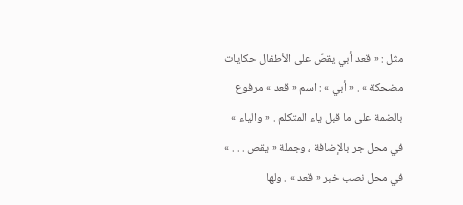مثل : « قعد أبي يقصّ على الأطفال حكايات مضحكة » . « أبي » : اسم « قعد » مرفوع بالضمة على ما قبل ياء المتكلم . « والياء » في محل جر بالإضافة ، وجملة « يقص . . . » في محل نصب خبر « قعد » . ولها